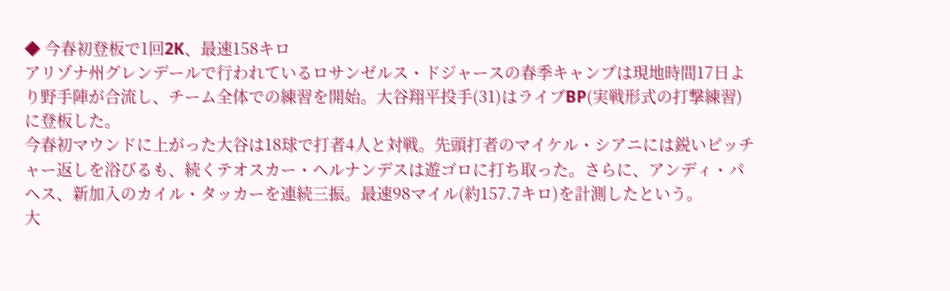◆ 今春初登板で1回2K、最速158キロ
アリゾナ州グレンデールで行われているロサンゼルス・ドジャースの春季キャンプは現地時間17日より野手陣が合流し、チーム全体での練習を開始。大谷翔平投手(31)はライブBP(実戦形式の打撃練習)に登板した。
今春初マウンドに上がった大谷は18球で打者4人と対戦。先頭打者のマイケル・シアニには鋭いピッチャー返しを浴びるも、続くテオスカー・ヘルナンデスは遊ゴロに打ち取った。さらに、アンディ・パヘス、新加入のカイル・タッカーを連続三振。最速98マイル(約157.7キロ)を計測したという。
大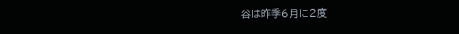谷は昨季6月に2度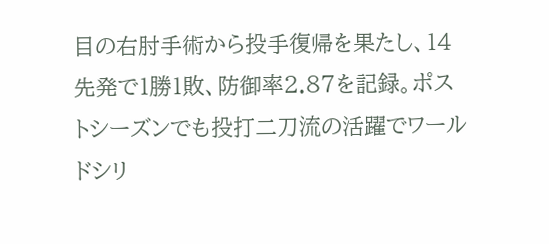目の右肘手術から投手復帰を果たし、14先発で1勝1敗、防御率2.87を記録。ポストシーズンでも投打二刀流の活躍でワールドシリ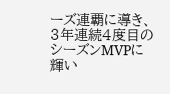ーズ連覇に導き、3年連続4度目のシーズンMVPに輝い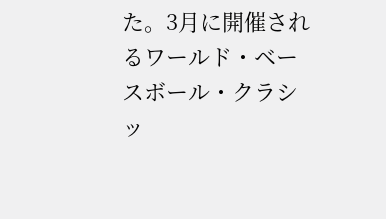た。3月に開催されるワールド・ベースボール・クラシッ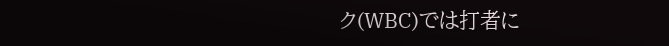ク(WBC)では打者に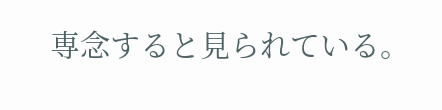専念すると見られている。